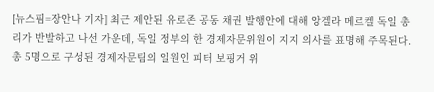[뉴스핌=장안나 기자] 최근 제안된 유로존 공동 채권 발행안에 대해 앙겔라 메르켈 독일 총리가 반발하고 나선 가운데, 독일 정부의 한 경제자문위원이 지지 의사를 표명해 주목된다.
총 5명으로 구성된 경제자문팀의 일원인 피터 보핑거 위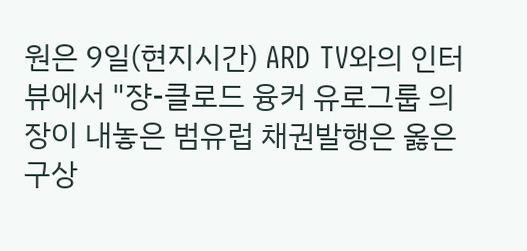원은 9일(현지시간) ARD TV와의 인터뷰에서 "쟝-클로드 융커 유로그룹 의장이 내놓은 범유럽 채권발행은 옳은 구상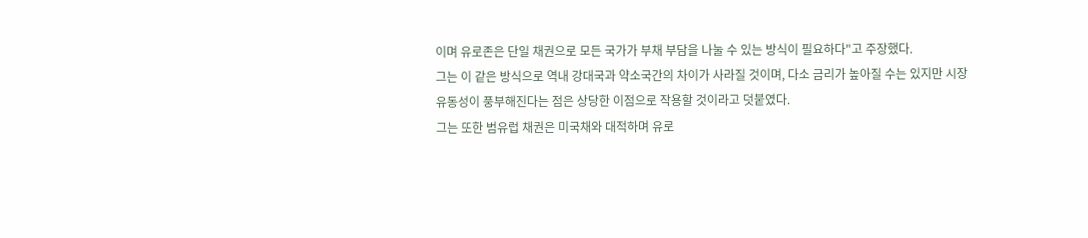이며 유로존은 단일 채권으로 모든 국가가 부채 부담을 나눌 수 있는 방식이 필요하다"고 주장했다.
그는 이 같은 방식으로 역내 강대국과 약소국간의 차이가 사라질 것이며, 다소 금리가 높아질 수는 있지만 시장 유동성이 풍부해진다는 점은 상당한 이점으로 작용할 것이라고 덧붙였다.
그는 또한 범유럽 채권은 미국채와 대적하며 유로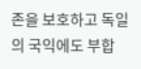존을 보호하고 독일의 국익에도 부합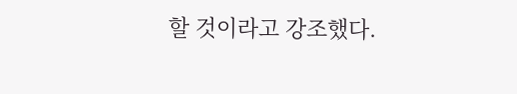할 것이라고 강조했다.